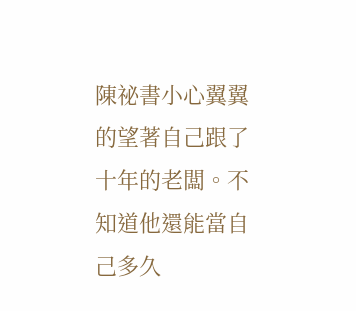陳祕書小心翼翼的望著自己跟了十年的老闆。不知道他還能當自己多久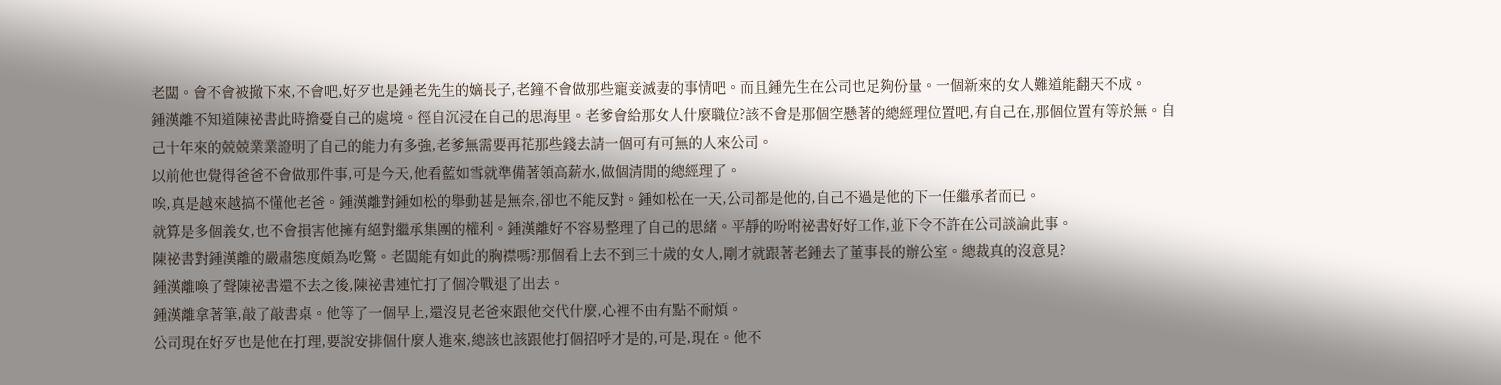老闆。會不會被撤下來,不會吧,好歹也是鍾老先生的嫡長子,老鐘不會做那些寵妾滅妻的事情吧。而且鍾先生在公司也足夠份量。一個新來的女人難道能翻天不成。
鍾漢離不知道陳祕書此時擔憂自己的處境。徑自沉浸在自己的思海里。老爹會給那女人什麼職位?該不會是那個空懸著的總經理位置吧,有自己在,那個位置有等於無。自己十年來的兢兢業業證明了自己的能力有多強,老爹無需要再花那些錢去請一個可有可無的人來公司。
以前他也覺得爸爸不會做那件事,可是今天,他看藍如雪就準備著領高薪水,做個清閒的總經理了。
唉,真是越來越搞不懂他老爸。鍾漢離對鍾如松的舉動甚是無奈,卻也不能反對。鍾如松在一天,公司都是他的,自己不過是他的下一任繼承者而已。
就算是多個義女,也不會損害他擁有絕對繼承集團的權利。鍾漢離好不容易整理了自己的思緒。平靜的吩咐祕書好好工作,並下令不許在公司談論此事。
陳祕書對鍾漢離的嚴肅態度頗為吃驚。老闆能有如此的胸襟嗎?那個看上去不到三十歲的女人,剛才就跟著老鍾去了董事長的辦公室。總裁真的沒意見?
鍾漢離喚了聲陳祕書還不去之後,陳祕書連忙打了個冷戰退了出去。
鍾漢離拿著筆,敲了敲書桌。他等了一個早上,還沒見老爸來跟他交代什麼,心裡不由有點不耐煩。
公司現在好歹也是他在打理,要說安排個什麼人進來,總該也該跟他打個招呼才是的,可是,現在。他不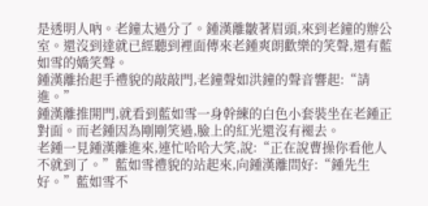是透明人吶。老鐘太過分了。鍾漢離皺著眉頭,來到老鐘的辦公室。還沒到達就已經聽到裡面傳來老鍾爽朗歡樂的笑聲,還有藍如雪的嬌笑聲。
鍾漢離抬起手禮貌的敲敲門,老鐘聲如洪鐘的聲音響起:“請進。”
鍾漢離推開門,就看到藍如雪一身幹練的白色小套裝坐在老鍾正對面。而老鍾因為剛剛笑過,臉上的紅光還沒有褪去。
老鍾一見鍾漢離進來,連忙哈哈大笑,說:“正在說曹操你看他人不就到了。”藍如雪禮貌的站起來,向鍾漢離問好:“鍾先生好。”藍如雪不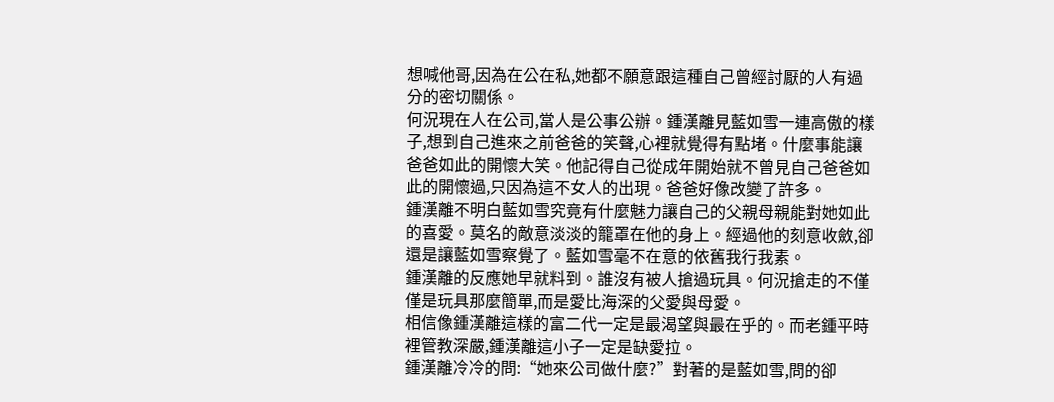想喊他哥,因為在公在私,她都不願意跟這種自己曾經討厭的人有過分的密切關係。
何況現在人在公司,當人是公事公辦。鍾漢離見藍如雪一連高傲的樣子,想到自己進來之前爸爸的笑聲,心裡就覺得有點堵。什麼事能讓爸爸如此的開懷大笑。他記得自己從成年開始就不曾見自己爸爸如此的開懷過,只因為這不女人的出現。爸爸好像改變了許多。
鍾漢離不明白藍如雪究竟有什麼魅力讓自己的父親母親能對她如此的喜愛。莫名的敵意淡淡的籠罩在他的身上。經過他的刻意收斂,卻還是讓藍如雪察覺了。藍如雪毫不在意的依舊我行我素。
鍾漢離的反應她早就料到。誰沒有被人搶過玩具。何況搶走的不僅僅是玩具那麼簡單,而是愛比海深的父愛與母愛。
相信像鍾漢離這樣的富二代一定是最渴望與最在乎的。而老鍾平時裡管教深嚴,鍾漢離這小子一定是缺愛拉。
鍾漢離冷冷的問:“她來公司做什麼?”對著的是藍如雪,問的卻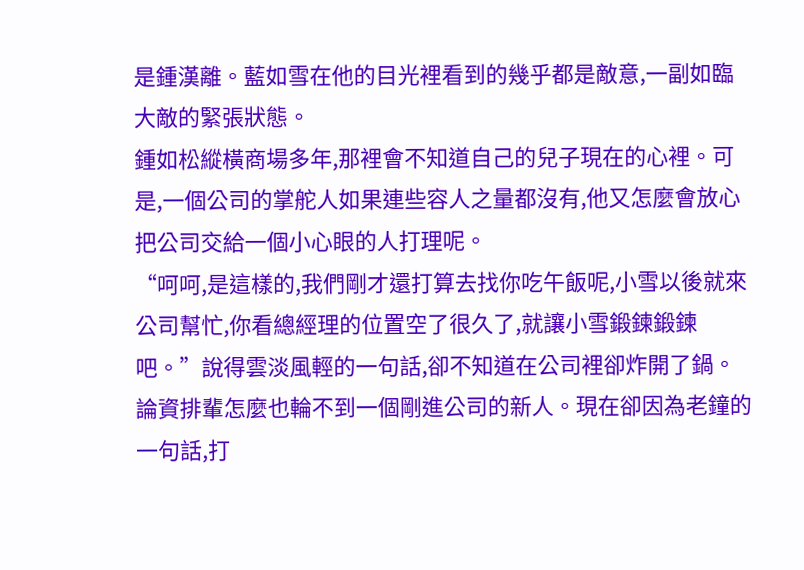是鍾漢離。藍如雪在他的目光裡看到的幾乎都是敵意,一副如臨大敵的緊張狀態。
鍾如松縱橫商場多年,那裡會不知道自己的兒子現在的心裡。可是,一個公司的掌舵人如果連些容人之量都沒有,他又怎麼會放心把公司交給一個小心眼的人打理呢。
“呵呵,是這樣的,我們剛才還打算去找你吃午飯呢,小雪以後就來公司幫忙,你看總經理的位置空了很久了,就讓小雪鍛鍊鍛鍊吧。”說得雲淡風輕的一句話,卻不知道在公司裡卻炸開了鍋。
論資排輩怎麼也輪不到一個剛進公司的新人。現在卻因為老鐘的一句話,打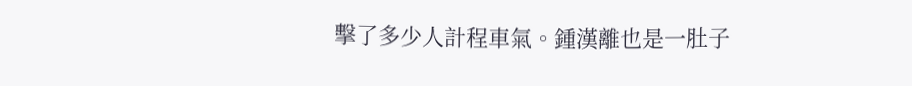擊了多少人計程車氣。鍾漢離也是一肚子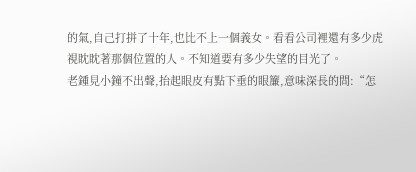的氣,自己打拼了十年,也比不上一個義女。看看公司裡還有多少虎視眈眈著那個位置的人。不知道要有多少失望的目光了。
老鍾見小鐘不出聲,抬起眼皮有點下垂的眼簾,意味深長的問:“怎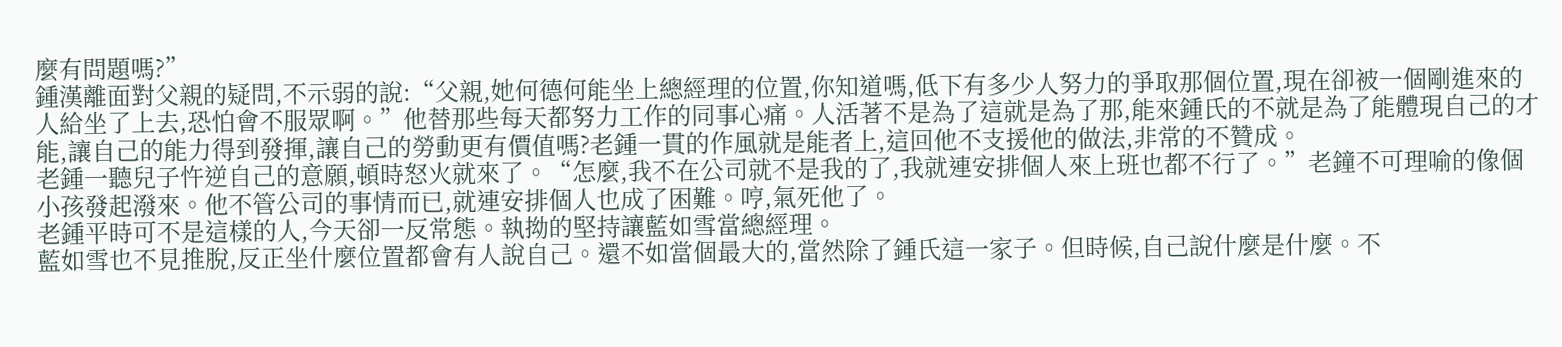麼有問題嗎?”
鍾漢離面對父親的疑問,不示弱的說:“父親,她何德何能坐上總經理的位置,你知道嗎,低下有多少人努力的爭取那個位置,現在卻被一個剛進來的人給坐了上去,恐怕會不服眾啊。”他替那些每天都努力工作的同事心痛。人活著不是為了這就是為了那,能來鍾氏的不就是為了能體現自己的才能,讓自己的能力得到發揮,讓自己的勞動更有價值嗎?老鍾一貫的作風就是能者上,這回他不支援他的做法,非常的不贊成。
老鍾一聽兒子忤逆自己的意願,頓時怒火就來了。“怎麼,我不在公司就不是我的了,我就連安排個人來上班也都不行了。”老鐘不可理喻的像個小孩發起潑來。他不管公司的事情而已,就連安排個人也成了困難。哼,氣死他了。
老鍾平時可不是這樣的人,今天卻一反常態。執拗的堅持讓藍如雪當總經理。
藍如雪也不見推脫,反正坐什麼位置都會有人說自己。還不如當個最大的,當然除了鍾氏這一家子。但時候,自己說什麼是什麼。不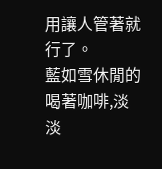用讓人管著就行了。
藍如雪休閒的喝著咖啡,淡淡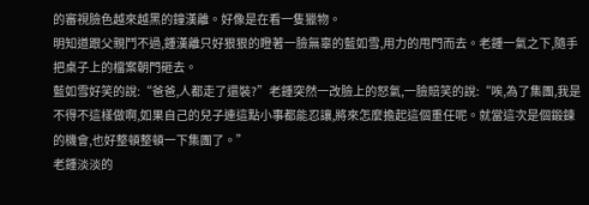的審視臉色越來越黑的鐘漢離。好像是在看一隻獵物。
明知道跟父親鬥不過,鍾漢離只好狠狠的瞪著一臉無辜的藍如雪,用力的甩門而去。老鍾一氣之下,隨手把桌子上的檔案朝門砸去。
藍如雪好笑的說:“爸爸,人都走了還裝?”老鍾突然一改臉上的怒氣,一臉賠笑的說:“唉,為了集團,我是不得不這樣做啊,如果自己的兒子連這點小事都能忍讓,將來怎麼擔起這個重任呢。就當這次是個鍛鍊的機會,也好整頓整頓一下集團了。”
老鍾淡淡的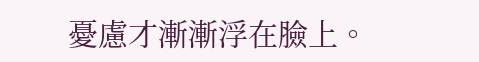憂慮才漸漸浮在臉上。